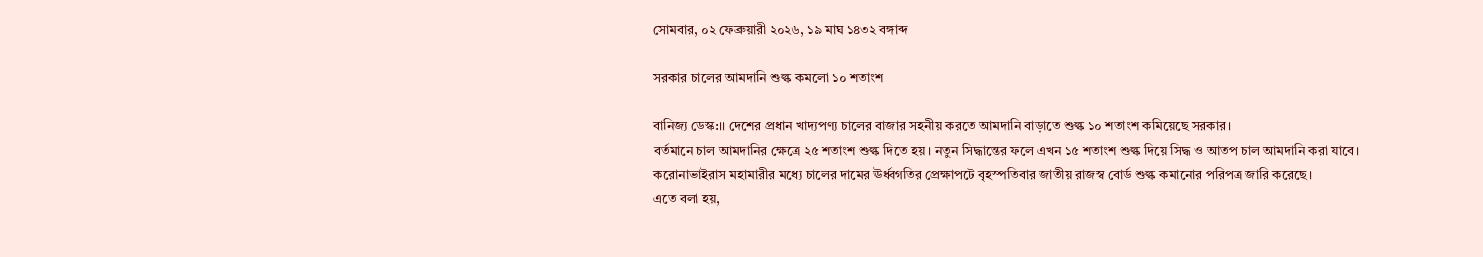সোমবার, ০২ ফেব্রুয়ারী ২০২৬, ১৯ মাঘ ১৪৩২ বঙ্গাব্দ

সরকার চালের আমদানি শুল্ক কমলো ১০ শতাংশ

বানিজ্য ডেস্ক:।। দেশের প্রধান খাদ্যপণ্য চালের বাজার সহনীয় করতে আমদানি বাড়াতে শুল্ক ১০ শতাংশ কমিয়েছে সরকার।
বর্তমানে চাল আমদানির ক্ষেত্রে ২৫ শতাংশ শুল্ক দিতে হয়। নতুন সিদ্ধান্তের ফলে এখন ১৫ শতাংশ শুল্ক দিয়ে সিদ্ধ ও আতপ চাল আমদানি করা যাবে।
করোনাভাইরাস মহামারীর মধ্যে চালের দামের ঊর্ধ্বগতির প্রেক্ষাপটে বৃহস্পতিবার জাতীয় রাজস্ব বোর্ড শুল্ক কমানোর পরিপত্র জারি করেছে।
এতে বলা হয়,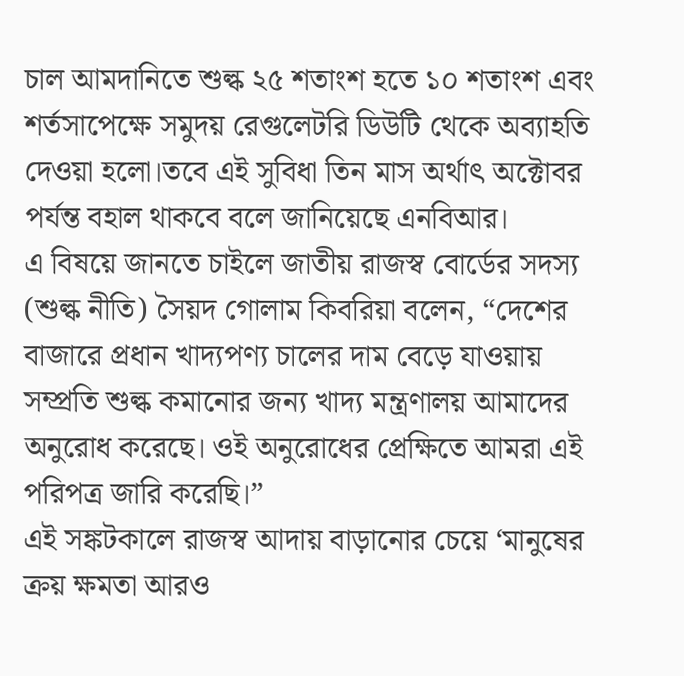চাল আমদানিতে শুল্ক ২৫ শতাংশ হতে ১০ শতাংশ এবং শর্তসাপেক্ষে সমুদয় রেগুলেটরি ডিউটি থেকে অব্যাহতি দেওয়া হলো।তবে এই সুবিধা তিন মাস অর্থাৎ অক্টোবর পর্যন্ত বহাল থাকবে বলে জানিয়েছে এনবিআর।
এ বিষয়ে জানতে চাইলে জাতীয় রাজস্ব বোর্ডের সদস্য (শুল্ক নীতি) সৈয়দ গোলাম কিবরিয়া বলেন, “দেশের বাজারে প্রধান খাদ্যপণ্য চালের দাম বেড়ে যাওয়ায় সম্প্রতি শুল্ক কমানোর জন্য খাদ্য মন্ত্রণালয় আমাদের অনুরোধ করেছে। ওই অনুরোধের প্রেক্ষিতে আমরা এই পরিপত্র জারি করেছি।”
এই সঙ্কটকালে রাজস্ব আদায় বাড়ানোর চেয়ে ‘মানুষের ক্রয় ক্ষমতা আরও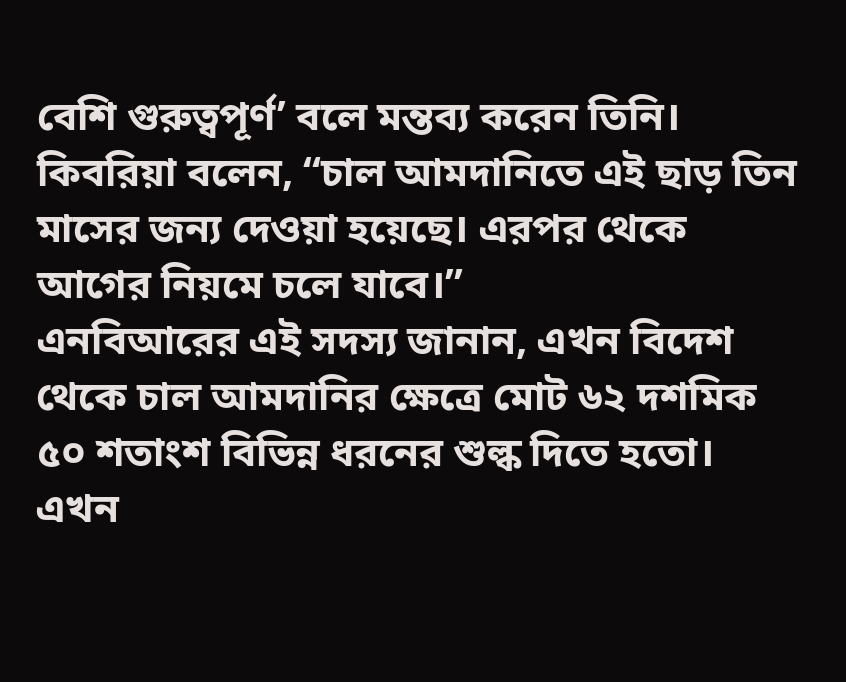বেশি গুরুত্বপূর্ণ’ বলে মন্তব্য করেন তিনি।
কিবরিয়া বলেন, “চাল আমদানিতে এই ছাড় তিন মাসের জন্য দেওয়া হয়েছে। এরপর থেকে আগের নিয়মে চলে যাবে।”
এনবিআরের এই সদস্য জানান, এখন বিদেশ থেকে চাল আমদানির ক্ষেত্রে মোট ৬২ দশমিক ৫০ শতাংশ বিভিন্ন ধরনের শুল্ক দিতে হতো। এখন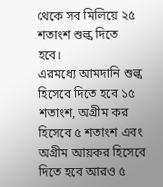থেকে সব মিলিয়ে ২৫ শতাংশ শুল্ক দিতে হবে।
এরমধ্যে আমদানি শুল্ক হিসেবে দিতে হবে ১৫ শতাংশ, অগ্রীম কর হিসেবে ৫ শতাংশ এবং অগ্রীম আয়কর হিসেবে দিতে হবে আরও ৫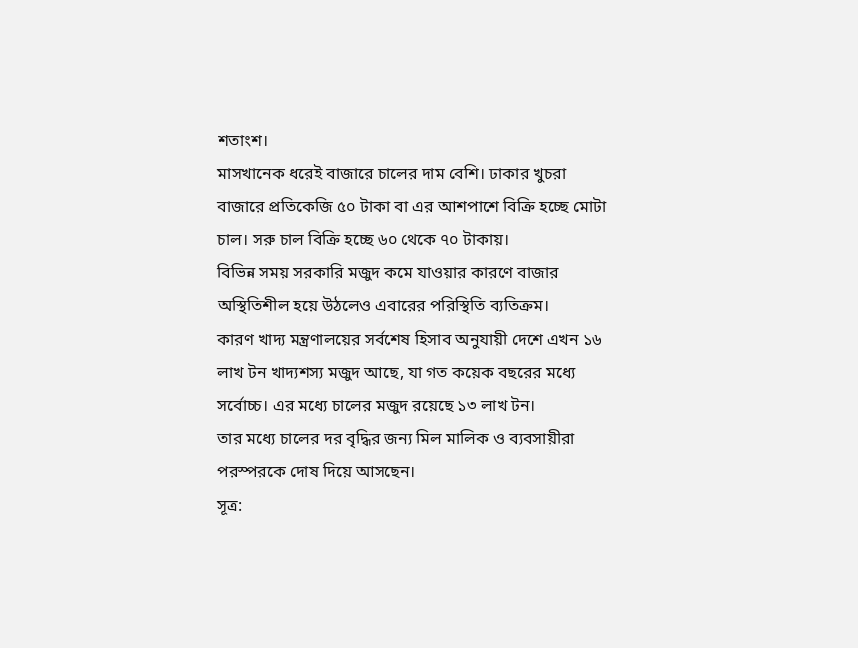শতাংশ।
মাসখানেক ধরেই বাজারে চালের দাম বেশি। ঢাকার খুচরা বাজারে প্রতিকেজি ৫০ টাকা বা এর আশপাশে বিক্রি হচ্ছে মোটা চাল। সরু চাল বিক্রি হচ্ছে ৬০ থেকে ৭০ টাকায়।
বিভিন্ন সময় সরকারি মজুদ কমে যাওয়ার কারণে বাজার অস্থিতিশীল হয়ে উঠলেও এবারের পরিস্থিতি ব্যতিক্রম।
কারণ খাদ্য মন্ত্রণালয়ের সর্বশেষ হিসাব অনুযায়ী দেশে এখন ১৬ লাখ টন খাদ্যশস্য মজুদ আছে, যা গত কয়েক বছরের মধ্যে সর্বোচ্চ। এর মধ্যে চালের মজুদ রয়েছে ১৩ লাখ টন।
তার মধ্যে চালের দর বৃদ্ধির জন্য মিল মালিক ও ব্যবসায়ীরা পরস্পরকে দোষ দিয়ে আসছেন।
সূত্র: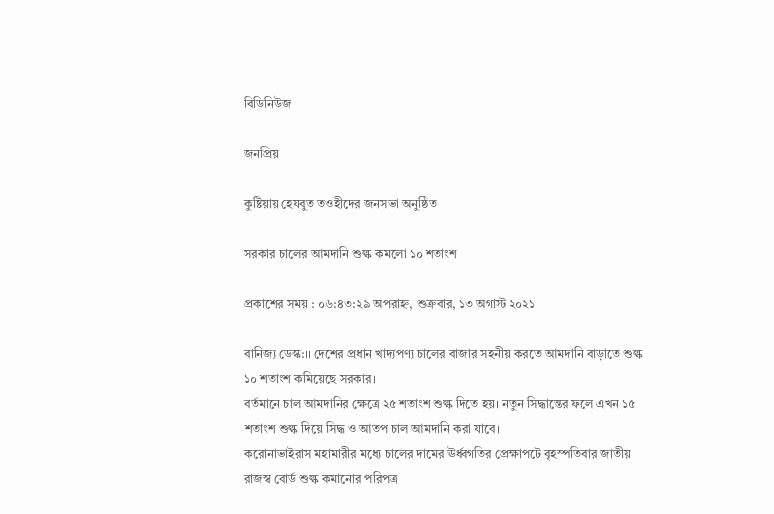বিডিনিউজ

জনপ্রিয়

কুষ্টিয়ায় হেযবুত তওহীদের জনসভা অনুষ্ঠিত

সরকার চালের আমদানি শুল্ক কমলো ১০ শতাংশ

প্রকাশের সময় : ০৬:৪৩:২৯ অপরাহ্ন, শুক্রবার, ১৩ অগাস্ট ২০২১

বানিজ্য ডেস্ক:।। দেশের প্রধান খাদ্যপণ্য চালের বাজার সহনীয় করতে আমদানি বাড়াতে শুল্ক ১০ শতাংশ কমিয়েছে সরকার।
বর্তমানে চাল আমদানির ক্ষেত্রে ২৫ শতাংশ শুল্ক দিতে হয়। নতুন সিদ্ধান্তের ফলে এখন ১৫ শতাংশ শুল্ক দিয়ে সিদ্ধ ও আতপ চাল আমদানি করা যাবে।
করোনাভাইরাস মহামারীর মধ্যে চালের দামের ঊর্ধ্বগতির প্রেক্ষাপটে বৃহস্পতিবার জাতীয় রাজস্ব বোর্ড শুল্ক কমানোর পরিপত্র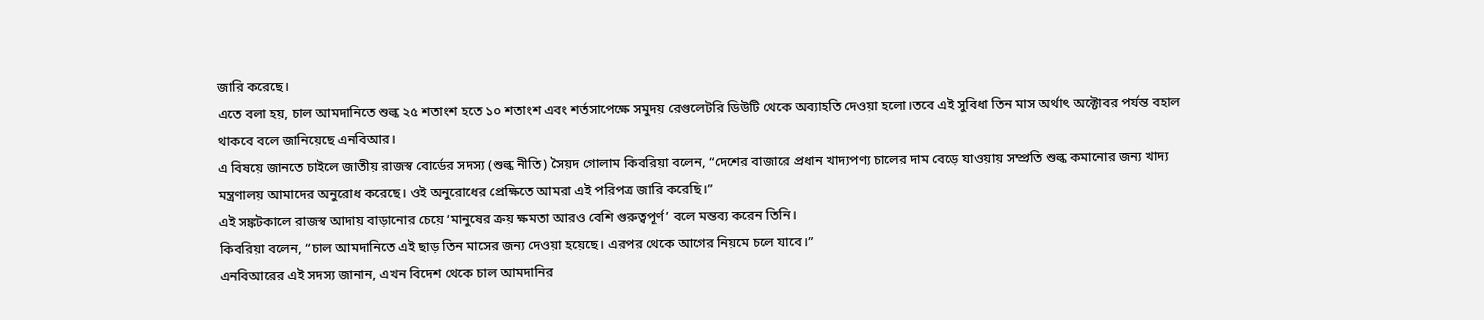জারি করেছে।
এতে বলা হয়, চাল আমদানিতে শুল্ক ২৫ শতাংশ হতে ১০ শতাংশ এবং শর্তসাপেক্ষে সমুদয় রেগুলেটরি ডিউটি থেকে অব্যাহতি দেওয়া হলো।তবে এই সুবিধা তিন মাস অর্থাৎ অক্টোবর পর্যন্ত বহাল থাকবে বলে জানিয়েছে এনবিআর।
এ বিষয়ে জানতে চাইলে জাতীয় রাজস্ব বোর্ডের সদস্য (শুল্ক নীতি) সৈয়দ গোলাম কিবরিয়া বলেন, “দেশের বাজারে প্রধান খাদ্যপণ্য চালের দাম বেড়ে যাওয়ায় সম্প্রতি শুল্ক কমানোর জন্য খাদ্য মন্ত্রণালয় আমাদের অনুরোধ করেছে। ওই অনুরোধের প্রেক্ষিতে আমরা এই পরিপত্র জারি করেছি।”
এই সঙ্কটকালে রাজস্ব আদায় বাড়ানোর চেয়ে ‘মানুষের ক্রয় ক্ষমতা আরও বেশি গুরুত্বপূর্ণ’ বলে মন্তব্য করেন তিনি।
কিবরিয়া বলেন, “চাল আমদানিতে এই ছাড় তিন মাসের জন্য দেওয়া হয়েছে। এরপর থেকে আগের নিয়মে চলে যাবে।”
এনবিআরের এই সদস্য জানান, এখন বিদেশ থেকে চাল আমদানির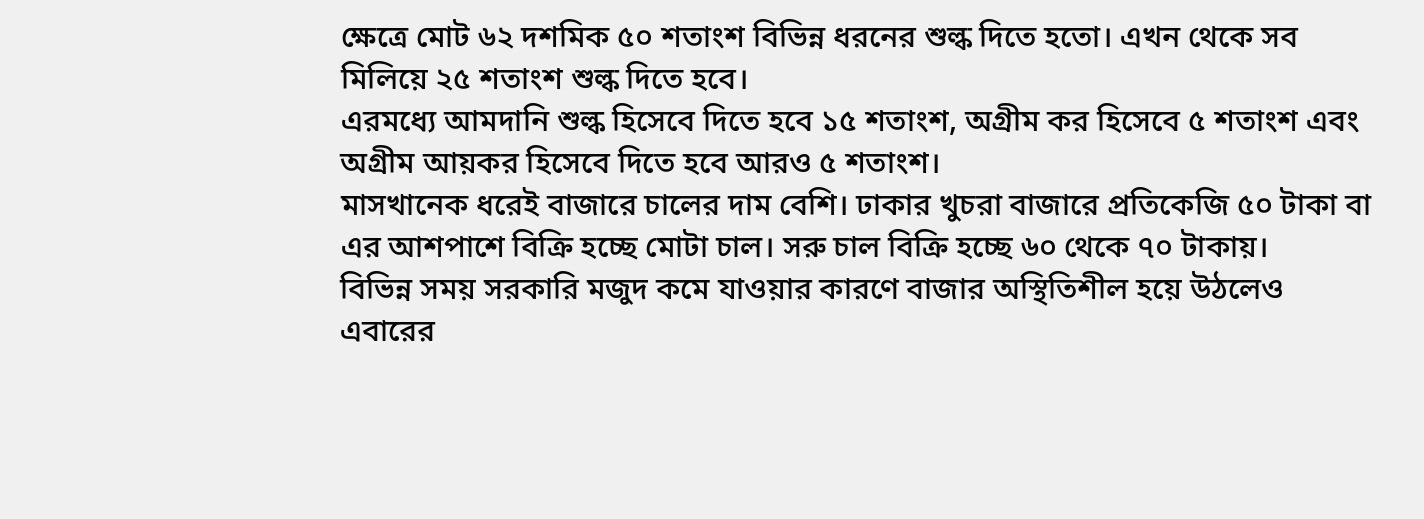ক্ষেত্রে মোট ৬২ দশমিক ৫০ শতাংশ বিভিন্ন ধরনের শুল্ক দিতে হতো। এখন থেকে সব মিলিয়ে ২৫ শতাংশ শুল্ক দিতে হবে।
এরমধ্যে আমদানি শুল্ক হিসেবে দিতে হবে ১৫ শতাংশ, অগ্রীম কর হিসেবে ৫ শতাংশ এবং অগ্রীম আয়কর হিসেবে দিতে হবে আরও ৫ শতাংশ।
মাসখানেক ধরেই বাজারে চালের দাম বেশি। ঢাকার খুচরা বাজারে প্রতিকেজি ৫০ টাকা বা এর আশপাশে বিক্রি হচ্ছে মোটা চাল। সরু চাল বিক্রি হচ্ছে ৬০ থেকে ৭০ টাকায়।
বিভিন্ন সময় সরকারি মজুদ কমে যাওয়ার কারণে বাজার অস্থিতিশীল হয়ে উঠলেও এবারের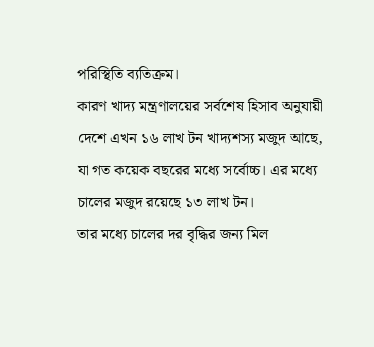পরিস্থিতি ব্যতিক্রম।
কারণ খাদ্য মন্ত্রণালয়ের সর্বশেষ হিসাব অনুযায়ী দেশে এখন ১৬ লাখ টন খাদ্যশস্য মজুদ আছে, যা গত কয়েক বছরের মধ্যে সর্বোচ্চ। এর মধ্যে চালের মজুদ রয়েছে ১৩ লাখ টন।
তার মধ্যে চালের দর বৃদ্ধির জন্য মিল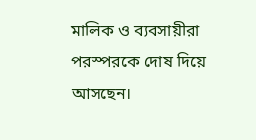মালিক ও ব্যবসায়ীরা পরস্পরকে দোষ দিয়ে আসছেন।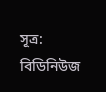সূত্র: বিডিনিউজ